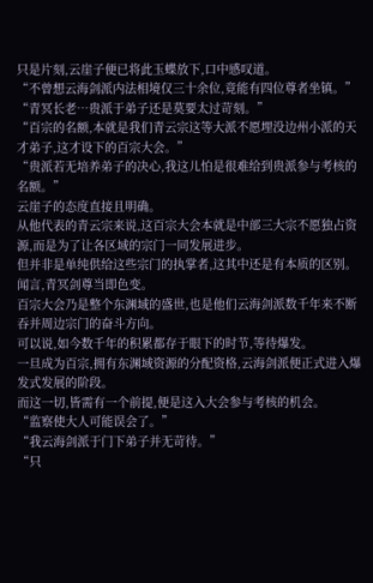只是片刻,云崖子便已将此玉蝶放下,口中感叹道。
“不曾想云海剑派内法相境仅三十余位,竟能有四位尊者坐镇。”
“青冥长老…贵派于弟子还是莫要太过苛刻。”
“百宗的名额,本就是我们青云宗这等大派不愿埋没边州小派的天才弟子,这才设下的百宗大会。”
“贵派若无培养弟子的决心,我这儿怕是很难给到贵派参与考核的名额。”
云崖子的态度直接且明确。
从他代表的青云宗来说,这百宗大会本就是中部三大宗不愿独占资源,而是为了让各区域的宗门一同发展进步。
但并非是单纯供给这些宗门的执掌者,这其中还是有本质的区别。
闻言,青冥剑尊当即色变。
百宗大会乃是整个东渊域的盛世,也是他们云海剑派数千年来不断吞并周边宗门的奋斗方向。
可以说,如今数千年的积累都存于眼下的时节,等待爆发。
一旦成为百宗,拥有东渊域资源的分配资格,云海剑派便正式进入爆发式发展的阶段。
而这一切,皆需有一个前提,便是这入大会参与考核的机会。
“监察使大人可能误会了。”
“我云海剑派于门下弟子并无苛待。”
“只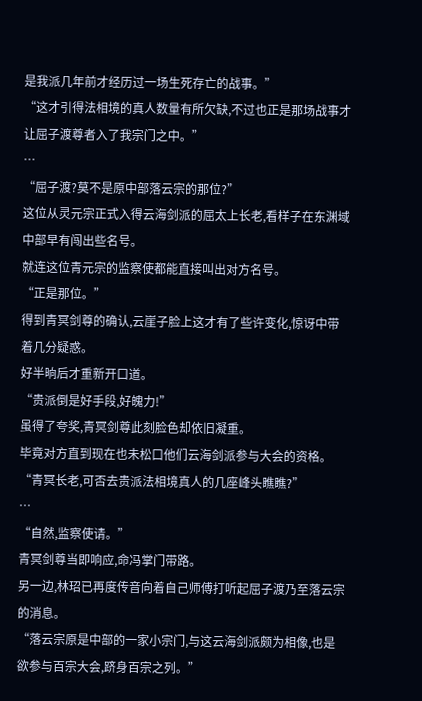是我派几年前才经历过一场生死存亡的战事。”
“这才引得法相境的真人数量有所欠缺,不过也正是那场战事才让屈子渡尊者入了我宗门之中。”
…
“屈子渡?莫不是原中部落云宗的那位?”
这位从灵元宗正式入得云海剑派的屈太上长老,看样子在东渊域中部早有闯出些名号。
就连这位青元宗的监察使都能直接叫出对方名号。
“正是那位。”
得到青冥剑尊的确认,云崖子脸上这才有了些许变化,惊讶中带着几分疑惑。
好半晌后才重新开口道。
“贵派倒是好手段,好魄力!”
虽得了夸奖,青冥剑尊此刻脸色却依旧凝重。
毕竟对方直到现在也未松口他们云海剑派参与大会的资格。
“青冥长老,可否去贵派法相境真人的几座峰头瞧瞧?”
…
“自然,监察使请。”
青冥剑尊当即响应,命冯掌门带路。
另一边,林玿已再度传音向着自己师傅打听起屈子渡乃至落云宗的消息。
“落云宗原是中部的一家小宗门,与这云海剑派颇为相像,也是欲参与百宗大会,跻身百宗之列。”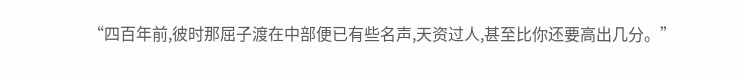“四百年前,彼时那屈子渡在中部便已有些名声,天资过人,甚至比你还要高出几分。”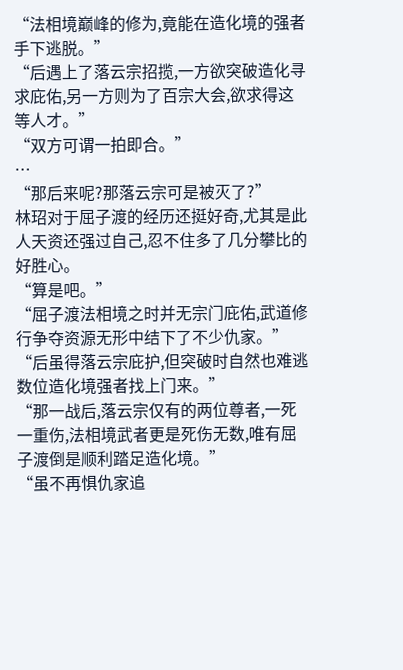“法相境巅峰的修为,竟能在造化境的强者手下逃脱。”
“后遇上了落云宗招揽,一方欲突破造化寻求庇佑,另一方则为了百宗大会,欲求得这等人才。”
“双方可谓一拍即合。”
…
“那后来呢?那落云宗可是被灭了?”
林玿对于屈子渡的经历还挺好奇,尤其是此人天资还强过自己,忍不住多了几分攀比的好胜心。
“算是吧。”
“屈子渡法相境之时并无宗门庇佑,武道修行争夺资源无形中结下了不少仇家。”
“后虽得落云宗庇护,但突破时自然也难逃数位造化境强者找上门来。”
“那一战后,落云宗仅有的两位尊者,一死一重伤,法相境武者更是死伤无数,唯有屈子渡倒是顺利踏足造化境。”
“虽不再惧仇家追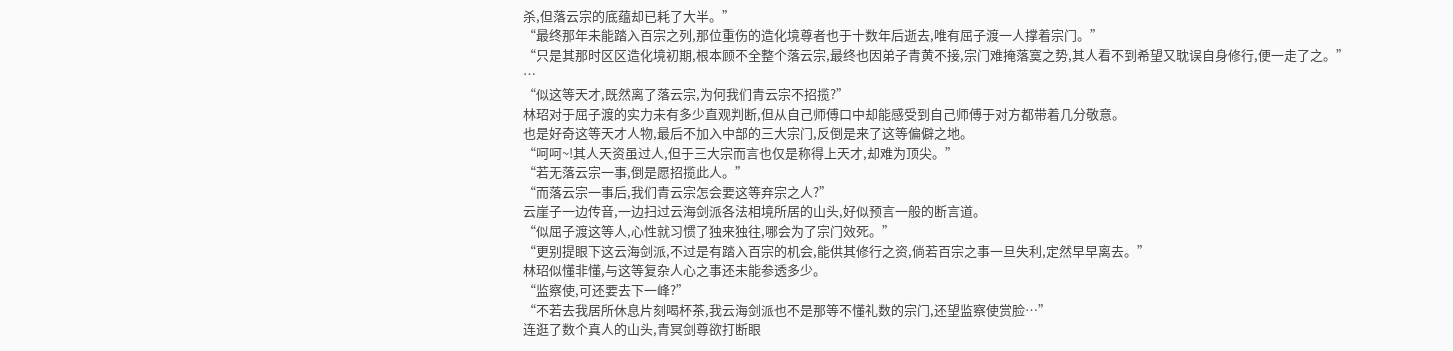杀,但落云宗的底蕴却已耗了大半。”
“最终那年未能踏入百宗之列,那位重伤的造化境尊者也于十数年后逝去,唯有屈子渡一人撑着宗门。”
“只是其那时区区造化境初期,根本顾不全整个落云宗,最终也因弟子青黄不接,宗门难掩落寞之势,其人看不到希望又耽误自身修行,便一走了之。”
…
“似这等天才,既然离了落云宗,为何我们青云宗不招揽?”
林玿对于屈子渡的实力未有多少直观判断,但从自己师傅口中却能感受到自己师傅于对方都带着几分敬意。
也是好奇这等天才人物,最后不加入中部的三大宗门,反倒是来了这等偏僻之地。
“呵呵~!其人天资虽过人,但于三大宗而言也仅是称得上天才,却难为顶尖。”
“若无落云宗一事,倒是愿招揽此人。”
“而落云宗一事后,我们青云宗怎会要这等弃宗之人?”
云崖子一边传音,一边扫过云海剑派各法相境所居的山头,好似预言一般的断言道。
“似屈子渡这等人,心性就习惯了独来独往,哪会为了宗门效死。”
“更别提眼下这云海剑派,不过是有踏入百宗的机会,能供其修行之资,倘若百宗之事一旦失利,定然早早离去。”
林玿似懂非懂,与这等复杂人心之事还未能参透多少。
“监察使,可还要去下一峰?”
“不若去我居所休息片刻喝杯茶,我云海剑派也不是那等不懂礼数的宗门,还望监察使赏脸…”
连逛了数个真人的山头,青冥剑尊欲打断眼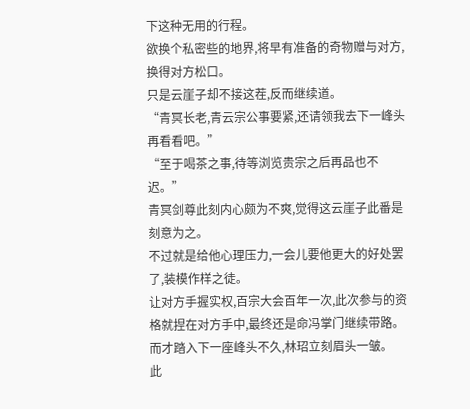下这种无用的行程。
欲换个私密些的地界,将早有准备的奇物赠与对方,换得对方松口。
只是云崖子却不接这茬,反而继续道。
“青冥长老,青云宗公事要紧,还请领我去下一峰头再看看吧。”
“至于喝茶之事,待等浏览贵宗之后再品也不迟。”
青冥剑尊此刻内心颇为不爽,觉得这云崖子此番是刻意为之。
不过就是给他心理压力,一会儿要他更大的好处罢了,装模作样之徒。
让对方手握实权,百宗大会百年一次,此次参与的资格就捏在对方手中,最终还是命冯掌门继续带路。
而才踏入下一座峰头不久,林玿立刻眉头一皱。
此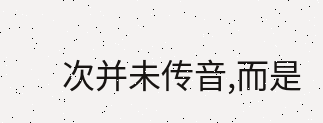次并未传音,而是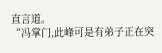直言道。
“冯掌门,此峰可是有弟子正在突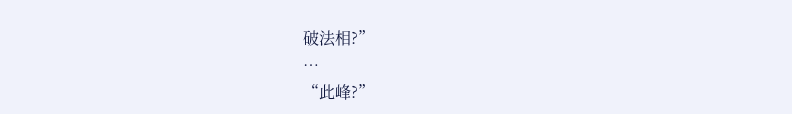破法相?”
…
“此峰?”